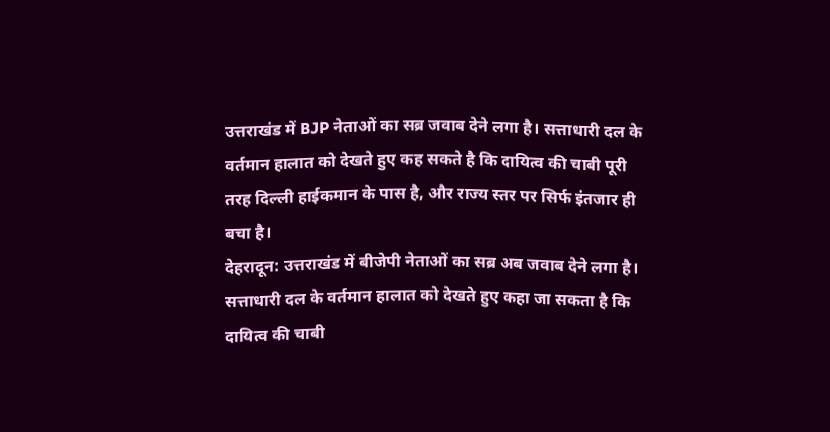उत्तराखंड में BJP नेताओं का सब्र जवाब देने लगा है। सत्ताधारी दल के वर्तमान हालात को देखते हुए कह सकते है कि दायित्व की चाबी पूरी तरह दिल्ली हाईकमान के पास है, और राज्य स्तर पर सिर्फ इंतजार ही बचा है।
देहरादून: उत्तराखंड में बीजेपी नेताओं का सब्र अब जवाब देने लगा है। सत्ताधारी दल के वर्तमान हालात को देखते हुए कहा जा सकता है कि दायित्व की चाबी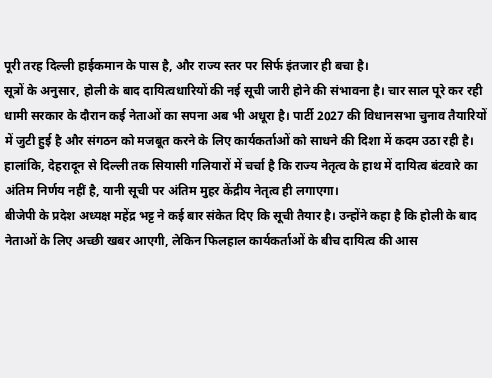पूरी तरह दिल्ली हाईकमान के पास है, और राज्य स्तर पर सिर्फ इंतजार ही बचा है।
सूत्रों के अनुसार, होली के बाद दायित्वधारियों की नई सूची जारी होने की संभावना है। चार साल पूरे कर रही धामी सरकार के दौरान कई नेताओं का सपना अब भी अधूरा है। पार्टी 2027 की विधानसभा चुनाव तैयारियों में जुटी हुई है और संगठन को मजबूत करने के लिए कार्यकर्ताओं को साधने की दिशा में कदम उठा रही है।
हालांकि, देहरादून से दिल्ली तक सियासी गलियारों में चर्चा है कि राज्य नेतृत्व के हाथ में दायित्व बंटवारे का अंतिम निर्णय नहीं है, यानी सूची पर अंतिम मुहर केंद्रीय नेतृत्व ही लगाएगा।
बीजेपी के प्रदेश अध्यक्ष महेंद्र भट्ट ने कई बार संकेत दिए कि सूची तैयार है। उन्होंने कहा है कि होली के बाद नेताओं के लिए अच्छी खबर आएगी, लेकिन फिलहाल कार्यकर्ताओं के बीच दायित्व की आस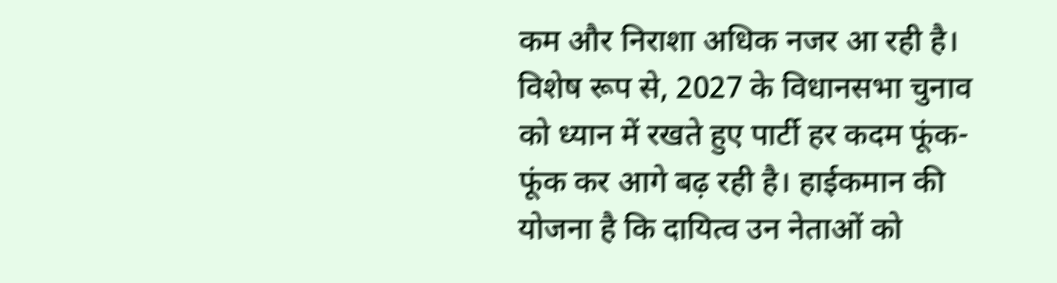कम और निराशा अधिक नजर आ रही है।
विशेष रूप से, 2027 के विधानसभा चुनाव को ध्यान में रखते हुए पार्टी हर कदम फूंक-फूंक कर आगे बढ़ रही है। हाईकमान की योजना है कि दायित्व उन नेताओं को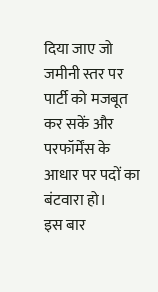दिया जाए जो जमीनी स्तर पर पार्टी को मजबूत कर सकें और परफॉर्मेंस के आधार पर पदों का बंटवारा हो।
इस बार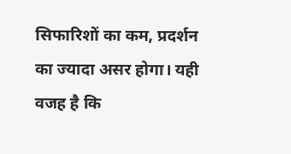सिफारिशों का कम, प्रदर्शन का ज्यादा असर होगा। यही वजह है कि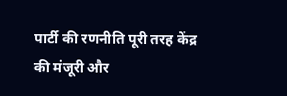पार्टी की रणनीति पूरी तरह केंद्र की मंजूरी और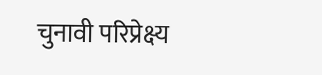चुनावी परिप्रेक्ष्य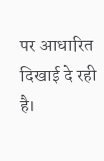पर आधारित दिखाई दे रही है।